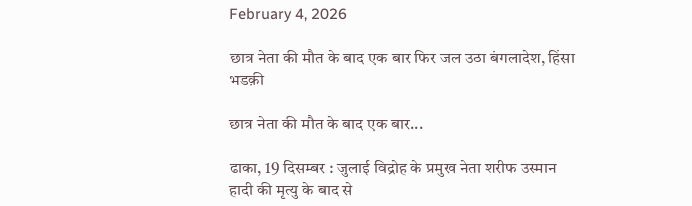February 4, 2026

छात्र नेता की मौत के बाद एक बार फिर जल उठा बंगलादेश, हिंसा भडक़ी

छात्र नेता की मौत के बाद एक बार...

ढाका, 19 दिसम्बर : जुलाई विद्रोह के प्रमुख नेता शरीफ उस्मान हादी की मृत्यु के बाद से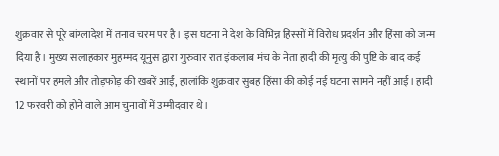शुक्रवार से पूरे बांग्लादेश में तनाव चरम पर है। इस घटना ने देश के विभिन्न हिस्सों में विरोध प्रदर्शन और हिंसा को जन्म दिया है। मुख्य सलाहकार मुहम्मद यूनुस द्वारा गुरुवार रात इंकलाब मंच के नेता हादी की मृत्यु की पुष्टि के बाद कई स्थानों पर हमले और तोड़फोड़ की खबरें आईं, हालांकि शुक्रवार सुबह हिंसा की कोई नई घटना सामने नहीं आई। हादी 12 फरवरी को होने वाले आम चुनावों में उम्मीदवार थे।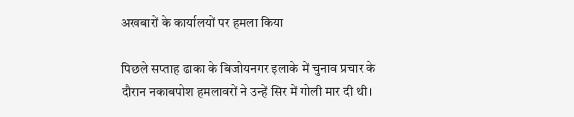अखबारों के कार्यालयों पर हमला किया

पिछले सप्ताह ढाका के बिजोयनगर इलाके में चुनाव प्रचार के दौरान नकाबपोश हमलावरों ने उन्हें सिर में गोली मार दी थी।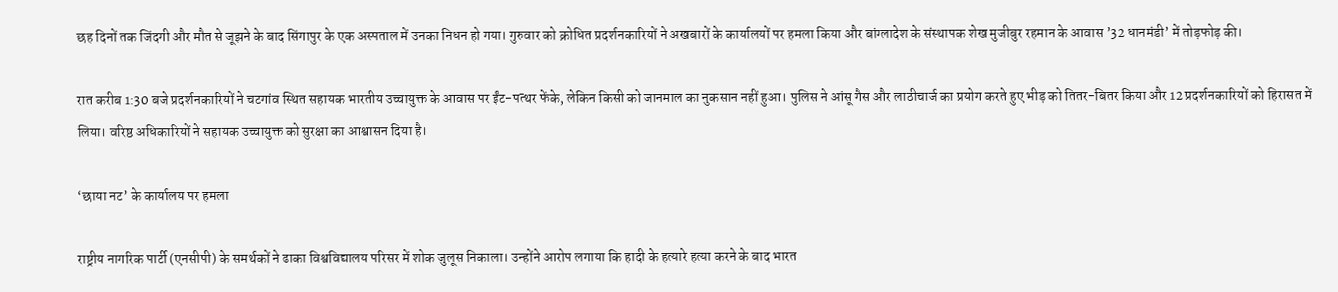छह दिनों तक जिंदगी और मौत से जूझने के बाद सिंगापुर के एक अस्पताल में उनका निधन हो गया। गुरुवार को क्रोधित प्रदर्शनकारियों ने अखबारों के कार्यालयों पर हमला किया और बांग्लादेश के संस्थापक शेख मुजीबुर रहमान के आवास ’32 धानमंडी’ में तोड़फोड़ की।

रात करीब 1:30 बजे प्रदर्शनकारियों ने चटगांव स्थित सहायक भारतीय उच्चायुक्त के आवास पर ईंट-पत्थर फेंके, लेकिन किसी को जानमाल का नुकसान नहीं हुआ। पुलिस ने आंसू गैस और लाठीचार्ज का प्रयोग करते हुए भीड़ को तितर-बितर किया और 12 प्रदर्शनकारियों को हिरासत में लिया। वरिष्ठ अधिकारियों ने सहायक उच्चायुक्त को सुरक्षा का आश्वासन दिया है।

‘छाया नट’ के कार्यालय पर हमला

राष्ट्रीय नागरिक पार्टी (एनसीपी) के समर्थकों ने ढाका विश्वविद्यालय परिसर में शोक जुलूस निकाला। उन्होंने आरोप लगाया कि हादी के हत्यारे हत्या करने के बाद भारत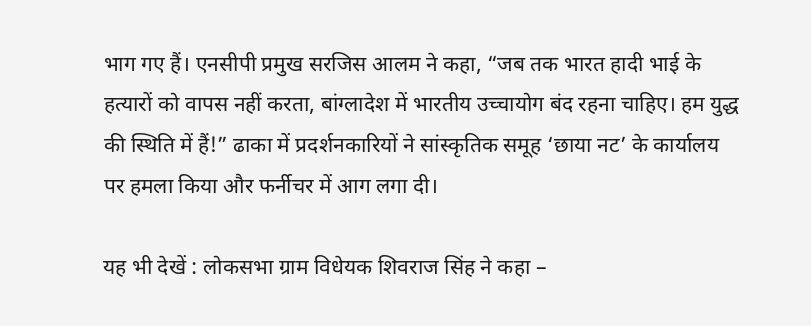भाग गए हैं। एनसीपी प्रमुख सरजिस आलम ने कहा, “जब तक भारत हादी भाई के हत्यारों को वापस नहीं करता, बांग्लादेश में भारतीय उच्चायोग बंद रहना चाहिए। हम युद्ध की स्थिति में हैं!” ढाका में प्रदर्शनकारियों ने सांस्कृतिक समूह ‘छाया नट’ के कार्यालय पर हमला किया और फर्नीचर में आग लगा दी।

यह भी देखें : लोकसभा ग्राम विधेयक शिवराज सिंह ने कहा –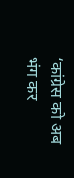‘कांग्रेस को अब भंग कर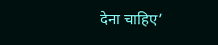देना चाहिए’